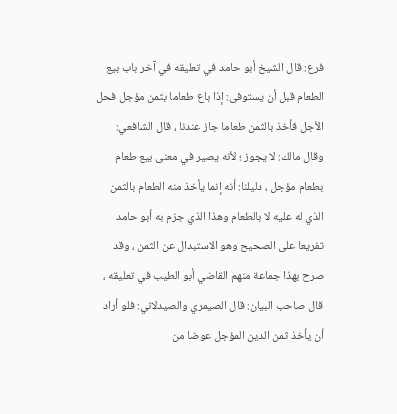فرع: قال الشيخ أبو حامد في تعليقه في آخر باب بيع الطعام قبل أن يستوفى: إذا باع طعاما بثمن مؤجل فحل الأجل فأخذ بالثمن طعاما جاز عندنا ، قال الشافعي: وقال مالك: لا يجوز ؛ لأنه يصير في معنى بيع طعام بطعام مؤجل ، دليلنا: أنه إنما يأخذ منه الطعام بالثمن الذي له عليه لا بالطعام وهذا الذي جزم به أبو حامد تفريعا على الصحيح وهو الاستبدال عن الثمن ، وقد صرح بهذا جماعة منهم القاضي أبو الطيب في تعليقه ، قال صاحب البيان: قال الصيمري والصيدلاني: فلو أراد أن يأخذ ثمن الدين المؤجل عوضا من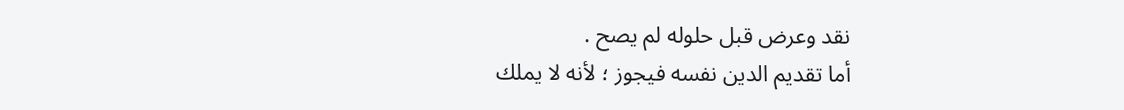نقد وعرض قبل حلوله لم يصح .
أما تقديم الدين نفسه فيجوز ؛ لأنه لا يملك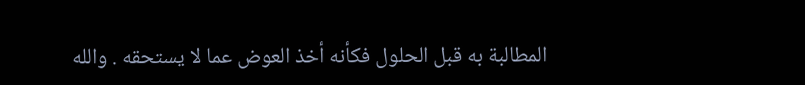المطالبة به قبل الحلول فكأنه أخذ العوض عما لا يستحقه . والله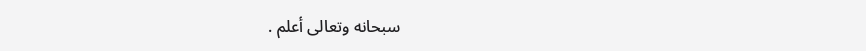سبحانه وتعالى أعلم .